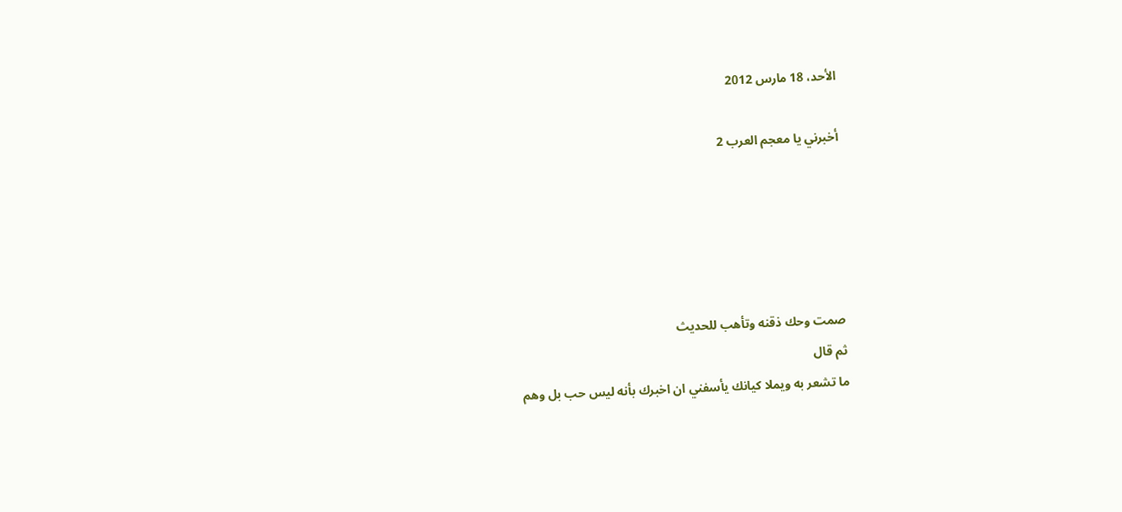الأحد، 18 مارس 2012

أخبرني يا معجم العرب 2





صمت وحك ذقنه وتأهب للحديث
ثم قال
ما تشعر به ويملا كيانك يأسفني ان اخبرك بأنه ليس حب بل وهم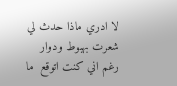لا ادري ماذا حدث لي شعرت بهبوط ودوار
رغم اني كنت اتوقع  ما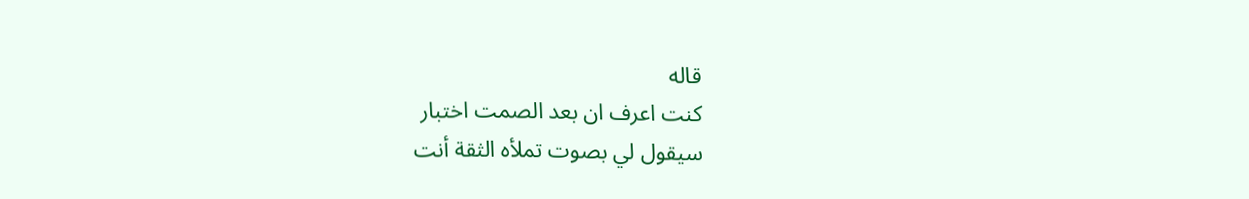قاله
كنت اعرف ان بعد الصمت اختبار
سيقول لي بصوت تملأه الثقة أنت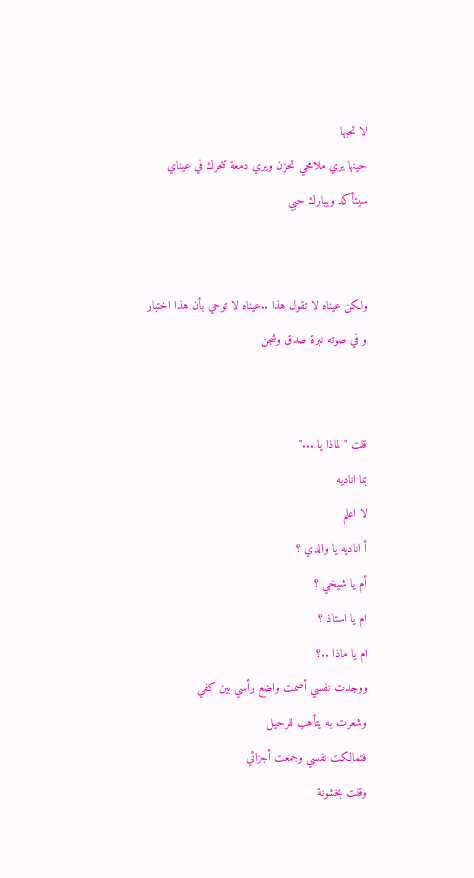لا تحبها
حينها يري ملامحي تحزن ويري دمعة تتحرك في عيناي
سيتأكد ويبارك حبي


ولكن عيناه لا تقول هذا ..عيناه لا توحي بأن هذا اختبار
و في صوته نبرة صدق وشجن


قلت "لماذا يا ..."
بما اناديه
لا اعلم
أ اناديه يا والدي ؟
أم يا شيخي ؟
ام يا استاذ ؟
ام يا ماذا ..؟
ووجدت نفسي أصمت واضع رأسي بين كفي
وشعرت به يتأهب للرحيل
فتمالكت نفسي وجمعت أجزائي
وقلت بخشونة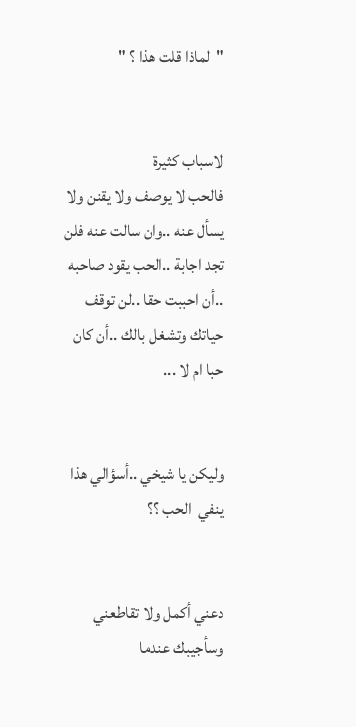"لماذا قلت هذا ؟ "


لاسباب كثيرة
فالحب لا يوصف ولا يقنن ولا يسأل عنه ..وان سالت عنه فلن تجد اجابة ..الحب يقود صاحبه ..أن احببت حقا ..لن توقف حياتك وتشغل بالك ..أن كان حبا ام لا ...


وليكن يا شيخي ..أسؤالي هذا ينفي  الحب ؟؟


دعني أكمل ولا تقاطعني وسأجيبك عندما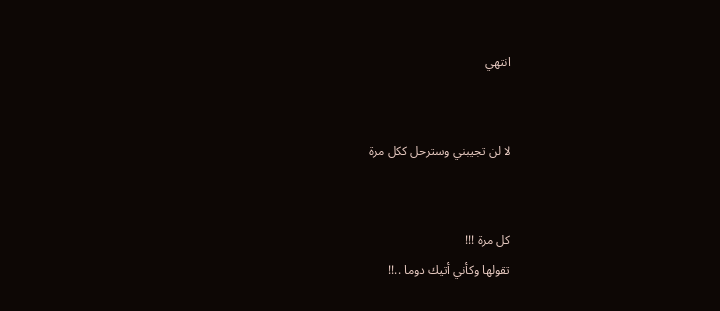انتهي


لا لن تجيبني وسترحل ككل مرة


كل مرة !!!
تقولها وكأني أتيك دوما ..!!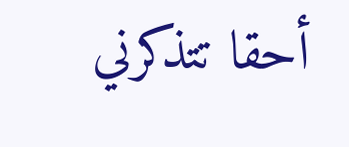أحقا تتذكرني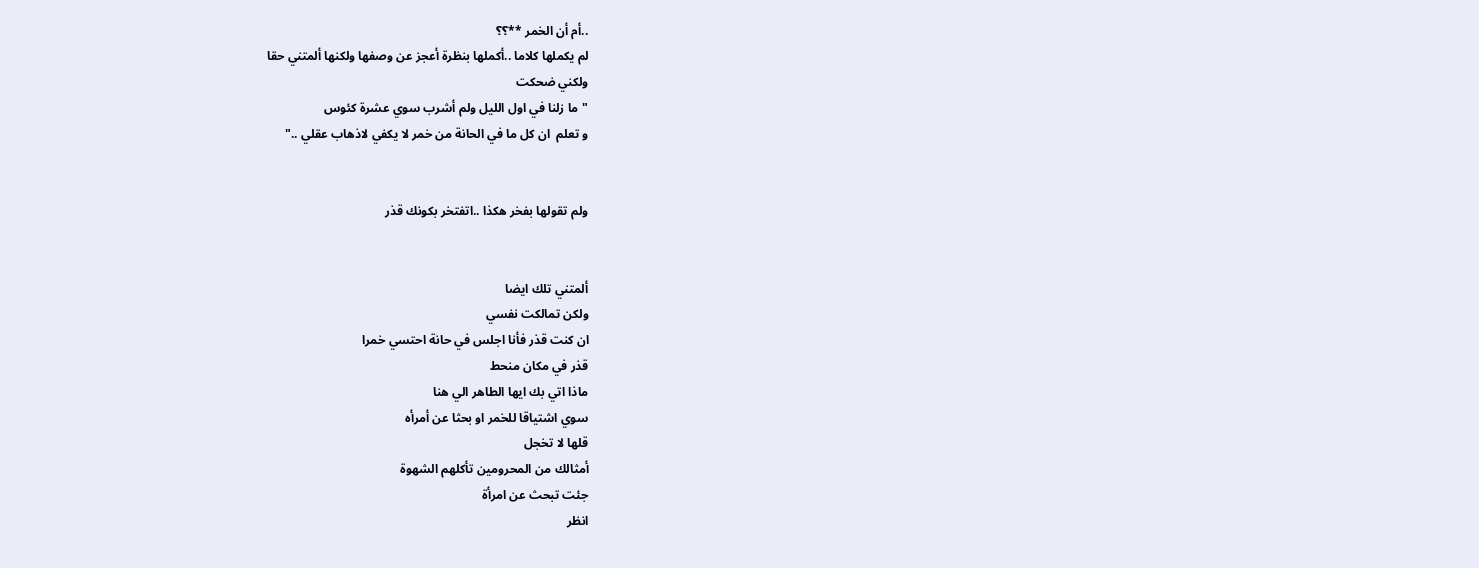..أم أن الخمر **؟؟
لم يكملها كلاما ..أكملها بنظرة أعجز عن وصفها ولكنها ألمتني حقا
ولكني ضحكت
"ما زلنا في اول الليل ولم أشرب سوي عشرة كئوس
و تعلم  ان كل ما في الحانة من خمر لا يكفي لاذهاب عقلي .."


ولم تقولها بفخر هكذا ..اتفتخر بكونك قذر


ألمتني تلك ايضا
ولكن تمالكت نفسي
ان كنت قذر فأنا اجلس في حانة احتسي خمرا
قذر في مكان منحط
ماذا اتي بك ايها الطاهر الي هنا
سوي اشتياقا للخمر او بحثا عن أمرأه
قلها لا تخجل
أمثالك من المحرومين تأكلهم الشهوة
جئت تبحث عن امرأة
انظر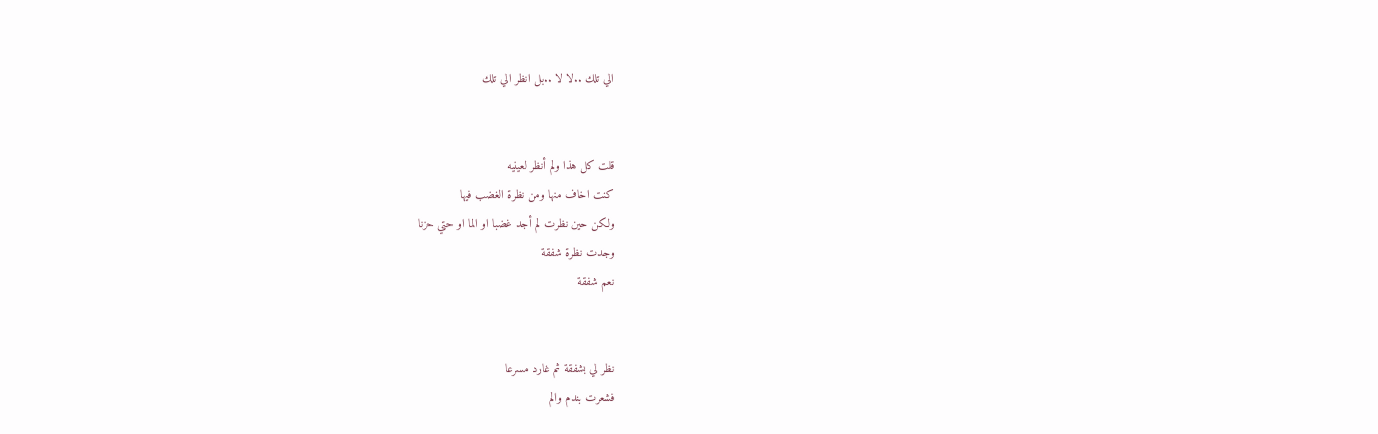الي تلك ..لا لا ..بل انظر الي تلك


قلت كل هذا ولم أنظر لعينيه
كنت اخاف منها ومن نظرة الغضب فيها
ولكن حين نظرت لم أجد غضبا او الما او حتي حزنا
وجدت نظرة شفقة
نعم شفقة


نظر لي بشفقة ثم غارد مسرعا
فشعرت بندم والم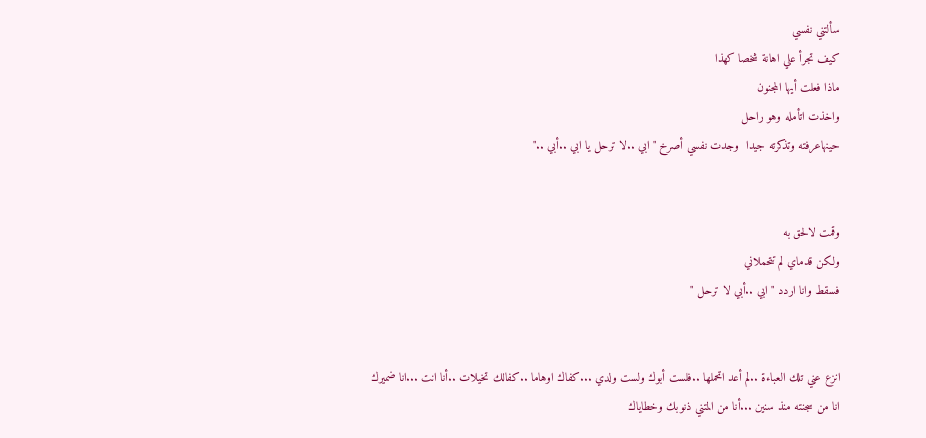سألتني نفسي
كيف تجرأ علي اهانة شخصا كهذا
ماذا فعلت أيها المجنون
واخذت اتأمله وهو راحل
حينهاعرفته وتذكرته جيدا  وجدت نفسي أصرخ "ابي ..لا ترحل يا ابي ..أبي .."


وقمت لالحق به
ولكن قدماي لم تتحملاني
فسقط وانا اردد "ابي ..أبي لا ترحل "


انزع عني تلك العباءة ..لم أعد اتحملها ..فلست أبوك ولست ولدي ...كفاك اوهاما ..كفالك تخيلات ..أنا انت ...انا ضميرك
انا من سجنته منذ سنين ...أنا من المتني ذنوبك وخطاياك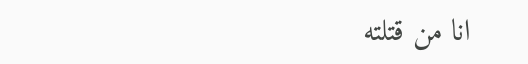انا من قتلته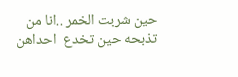حين شربت الخمر ..انا من تذبحه حين تخدع  احداهن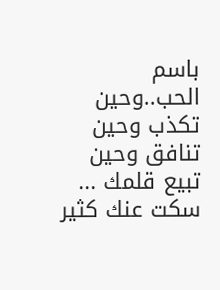باسم الحب..وحين تكذب وحين تنافق وحين تبيع قلمك ...
سكت عنك كثير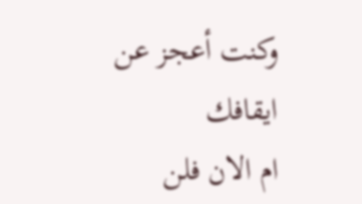وكنت أعجز عن ايقافك
ام الان فلن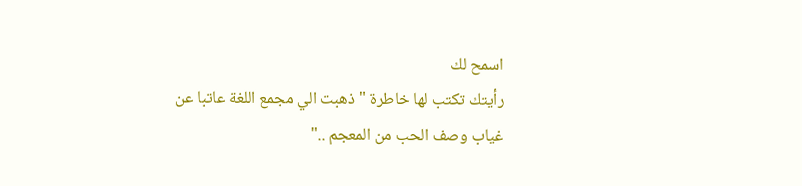اسمح لك
رأيتك تكتب لها خاطرة "ذهبت الي مجمع اللغة عاتبا عن غياب وصف الحب من المعجم .."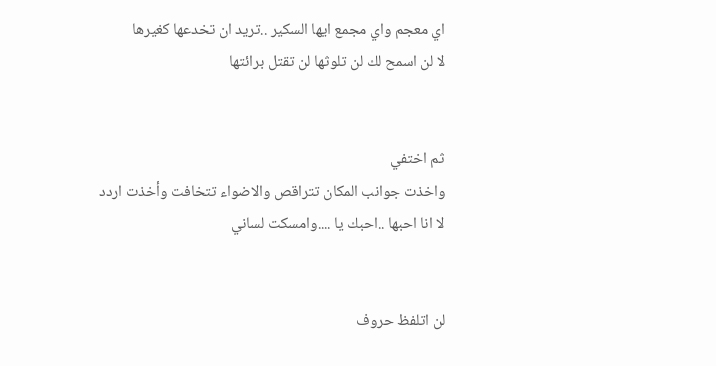اي معجم واي مجمع ايها السكير ..تريد ان تخدعها كغيرها
لا لن اسمح لك لن تلوثها لن تقتل برائتها


ثم اختفي
واخذت جوانب المكان تتراقص والاضواء تتخافت وأخذت اردد
لا انا احبها ..احبك يا ....وامسكت لساني


لن اتلفظ حروف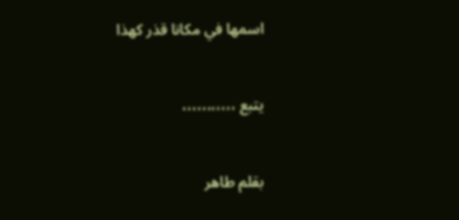اسمها في مكانا قذر كهذا


يتبع ،،،،،،،،،،،


بقلم طاهر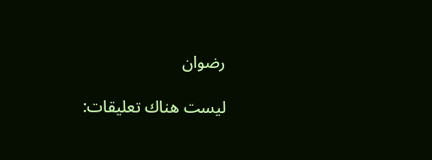رضوان

ليست هناك تعليقات: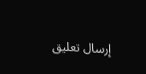إرسال تعليق